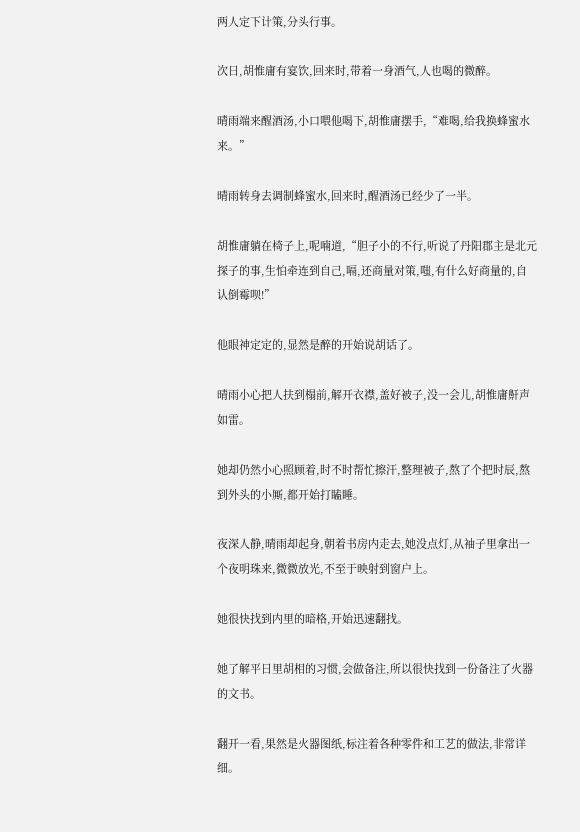两人定下计策,分头行事。

次日,胡惟庸有宴饮,回来时,带着一身酒气,人也喝的微醉。

晴雨端来醒酒汤,小口喂他喝下,胡惟庸摆手,“难喝,给我换蜂蜜水来。”

晴雨转身去调制蜂蜜水,回来时,醒酒汤已经少了一半。

胡惟庸躺在椅子上,呢喃道,“胆子小的不行,听说了丹阳郡主是北元探子的事,生怕牵连到自己,嗝,还商量对策,嗤,有什么好商量的,自认倒霉呗!”

他眼神定定的,显然是醉的开始说胡话了。

晴雨小心把人扶到榻前,解开衣襟,盖好被子,没一会儿,胡惟庸鼾声如雷。

她却仍然小心照顾着,时不时帮忙擦汗,整理被子,熬了个把时辰,熬到外头的小厮,都开始打瞌睡。

夜深人静,晴雨却起身,朝着书房内走去,她没点灯,从袖子里拿出一个夜明珠来,微微放光,不至于映射到窗户上。

她很快找到内里的暗格,开始迅速翻找。

她了解平日里胡相的习惯,会做备注,所以很快找到一份备注了火器的文书。

翻开一看,果然是火器图纸,标注着各种零件和工艺的做法,非常详细。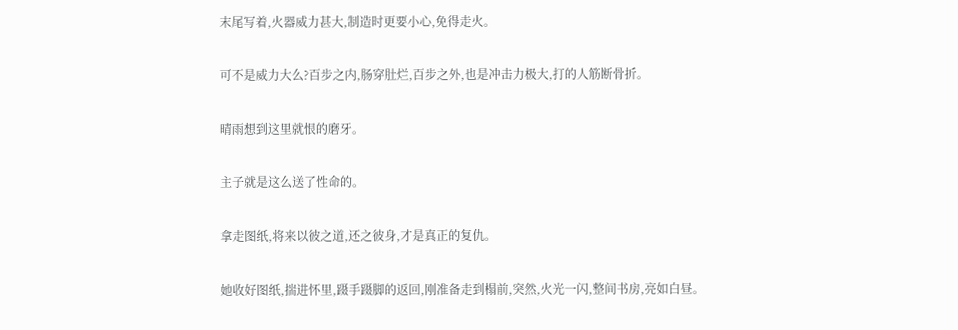末尾写着,火器威力甚大,制造时更要小心,免得走火。

可不是威力大么?百步之内,肠穿肚烂,百步之外,也是冲击力极大,打的人筋断骨折。

晴雨想到这里就恨的磨牙。

主子就是这么送了性命的。

拿走图纸,将来以彼之道,还之彼身,才是真正的复仇。

她收好图纸,揣进怀里,蹑手蹑脚的返回,刚准备走到榻前,突然,火光一闪,整间书房,亮如白昼。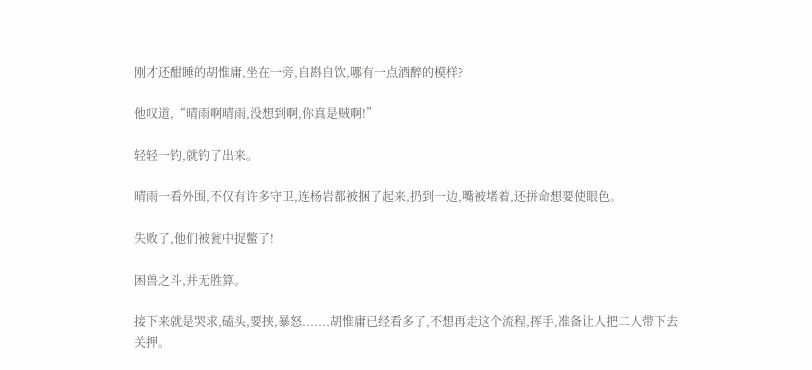刚才还酣睡的胡惟庸,坐在一旁,自斟自饮,哪有一点酒醉的模样?

他叹道,“晴雨啊晴雨,没想到啊,你真是贼啊!”

轻轻一钓,就钓了出来。

晴雨一看外围,不仅有许多守卫,连杨岩都被捆了起来,扔到一边,嘴被堵着,还拼命想要使眼色。

失败了,他们被瓮中捉鳖了!

困兽之斗,并无胜算。

接下来就是哭求,磕头,要挟,暴怒.......胡惟庸已经看多了,不想再走这个流程,挥手,准备让人把二人带下去关押。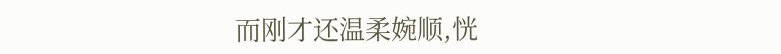而刚才还温柔婉顺,恍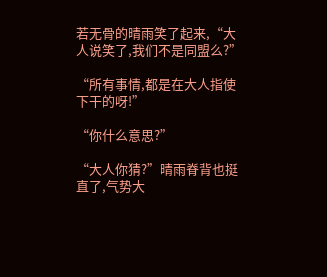若无骨的晴雨笑了起来,“大人说笑了,我们不是同盟么?”

“所有事情,都是在大人指使下干的呀!”

“你什么意思?”

“大人你猜?”晴雨脊背也挺直了,气势大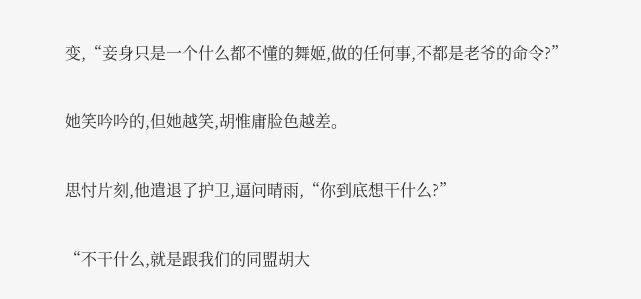变,“妾身只是一个什么都不懂的舞姬,做的任何事,不都是老爷的命令?”

她笑吟吟的,但她越笑,胡惟庸脸色越差。

思忖片刻,他遣退了护卫,逼问晴雨,“你到底想干什么?”

“不干什么,就是跟我们的同盟胡大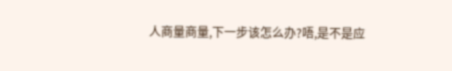人商量商量,下一步该怎么办?唔,是不是应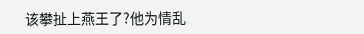该攀扯上燕王了?他为情乱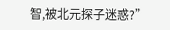智,被北元探子迷惑?”